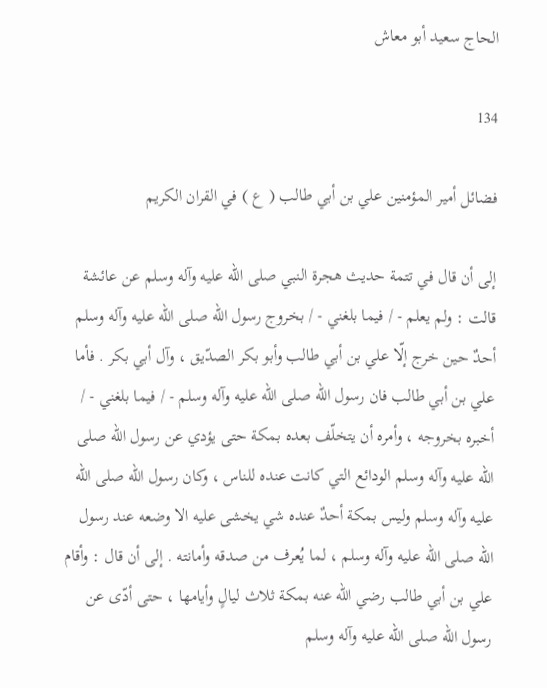الحاج سعيد أبو معاش

134

فضائل أمير المؤمنين علي بن أبي طالب ( ع ) في القران الكريم

إلى أن قال في تتمة حديث هجرة النبي صلى الله عليه وآله وسلم عن عائشة قالت : ولم يعلم - / فيما بلغني - / بخروج رسول اللّه صلى الله عليه وآله وسلم أحدٌ حين خرج إلّا علي بن أبي طالب وأبو بكر الصدّيق ، وآل أبي بكر . فأما علي بن أبي طالب فان رسول اللّه صلى الله عليه وآله وسلم - / فيما بلغني - / أخبره بخروجه ، وأمره أن يتخلّف بعده بمكة حتى يؤدي عن رسول اللّه صلى الله عليه وآله وسلم الودائع التي كانت عنده للناس ، وكان رسول اللّه صلى الله عليه وآله وسلم وليس بمكة أحدٌ عنده شي يخشى عليه الا وضعه عند رسول اللّه صلى الله عليه وآله وسلم ، لما يُعرف من صدقه وأمانته . إلى أن قال : وأقام علي بن أبي طالب رضي الله عنه بمكة ثلاث ليالٍ وأيامها ، حتى أدّى عن رسول اللّه صلى الله عليه وآله وسلم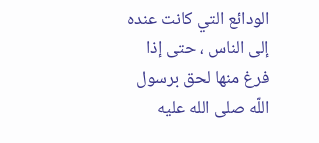الودائع التي كانت عنده إلى الناس ، حتى إذا فرغ منها لحق برسول اللّه صلى الله عليه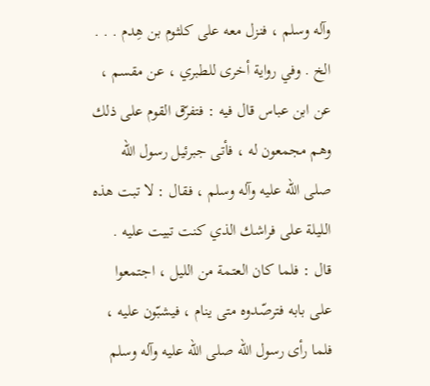وآله وسلم ، فنزل معه على كلثوم بن هِدم . . . الخ . وفي رواية أخرى للطبري ، عن مقسم ، عن ابن عباس قال فيه : فتفرّق القوم على ذلك وهم مجمعون له ، فأتى جبرئيل رسول اللّه صلى الله عليه وآله وسلم ، فقال : لا تبت هذه الليلة على فراشك الذي كنت تبيت عليه . قال : فلما كان العتمة من الليل ، اجتمعوا على بابه فترصّدوه متى ينام ، فيشبّون عليه ، فلما رأى رسول اللّه صلى الله عليه وآله وسلم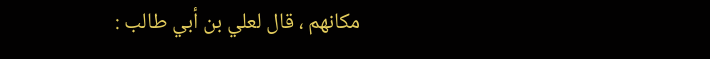مكانهم ، قال لعلي بن أبي طالب :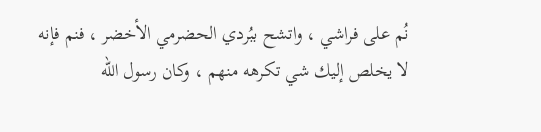نُم على فراشي ، واتشح ببُردي الحضرمي الأخضر ، فنم فإنه لا يخلص إليك شي تكرهه منهم ، وكان رسول اللّه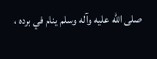صلى الله عليه وآله وسلم ينام في برده ،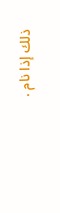ذلك إذا نام .